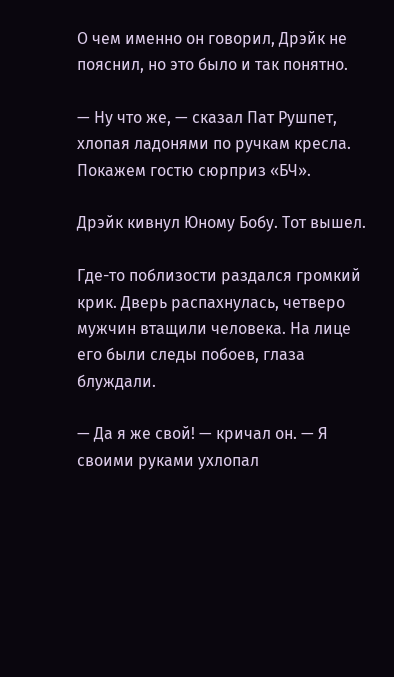О чем именно он говорил, Дрэйк не пояснил, но это было и так понятно.

— Ну что же, — сказал Пат Рушпет, хлопая ладонями по ручкам кресла. Покажем гостю сюрприз «БЧ».

Дрэйк кивнул Юному Бобу. Тот вышел.

Где-то поблизости раздался громкий крик. Дверь распахнулась, четверо мужчин втащили человека. На лице его были следы побоев, глаза блуждали.

— Да я же свой! — кричал он. — Я своими руками ухлопал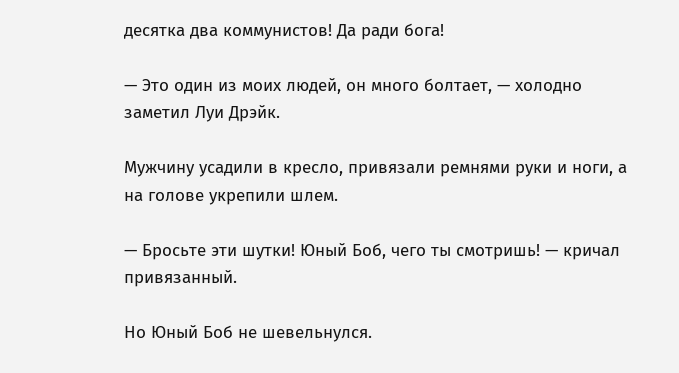десятка два коммунистов! Да ради бога!

— Это один из моих людей, он много болтает, — холодно заметил Луи Дрэйк.

Мужчину усадили в кресло, привязали ремнями руки и ноги, а на голове укрепили шлем.

— Бросьте эти шутки! Юный Боб, чего ты смотришь! — кричал привязанный.

Но Юный Боб не шевельнулся.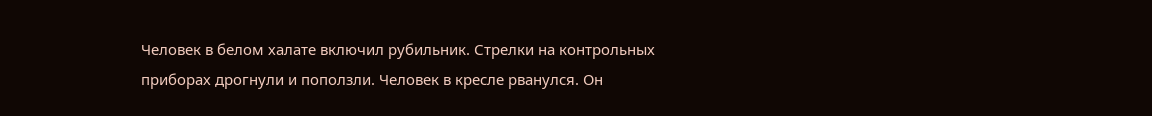Человек в белом халате включил рубильник. Стрелки на контрольных приборах дрогнули и поползли. Человек в кресле рванулся. Он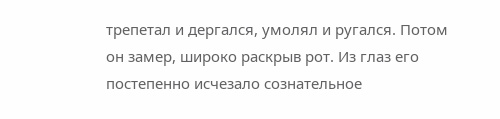трепетал и дергался, умолял и ругался. Потом он замер, широко раскрыв рот. Из глаз его постепенно исчезало сознательное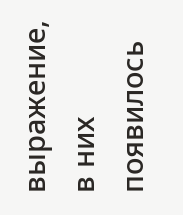выражение, в них появилось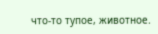что-то тупое, животное.